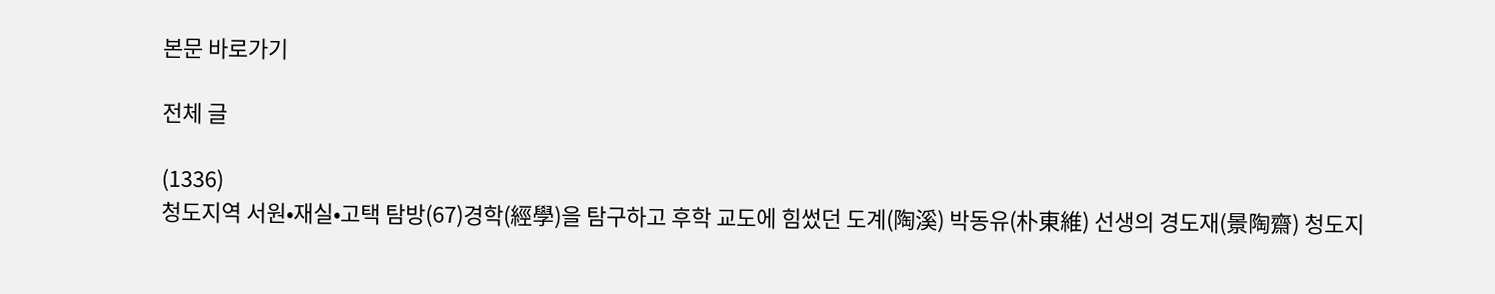본문 바로가기

전체 글

(1336)
청도지역 서원•재실•고택 탐방(67)경학(經學)을 탐구하고 후학 교도에 힘썼던 도계(陶溪) 박동유(朴東維) 선생의 경도재(景陶齋) 청도지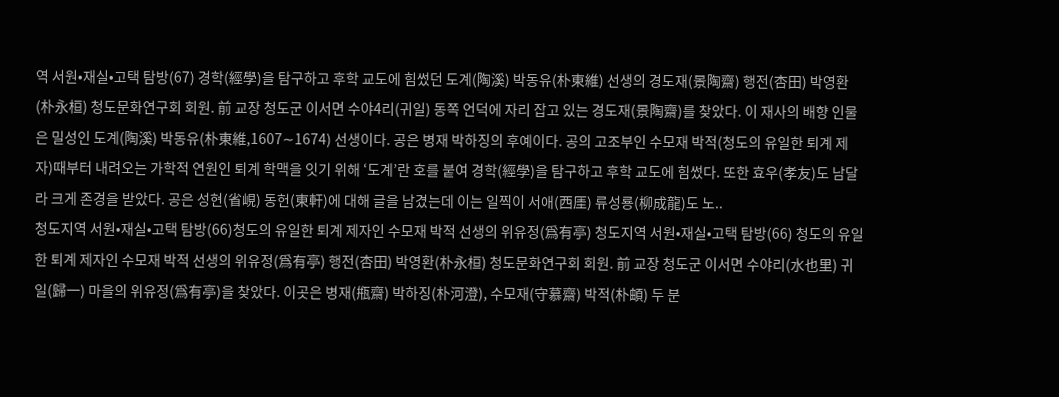역 서원•재실•고택 탐방(67) 경학(經學)을 탐구하고 후학 교도에 힘썼던 도계(陶溪) 박동유(朴東維) 선생의 경도재(景陶齋) 행전(杏田) 박영환(朴永桓) 청도문화연구회 회원. 前 교장 청도군 이서면 수야4리(귀일) 동쪽 언덕에 자리 잡고 있는 경도재(景陶齋)를 찾았다. 이 재사의 배향 인물은 밀성인 도계(陶溪) 박동유(朴東維,1607∼1674) 선생이다. 공은 병재 박하징의 후예이다. 공의 고조부인 수모재 박적(청도의 유일한 퇴계 제자)때부터 내려오는 가학적 연원인 퇴계 학맥을 잇기 위해 ‘도계’란 호를 붙여 경학(經學)을 탐구하고 후학 교도에 힘썼다. 또한 효우(孝友)도 남달라 크게 존경을 받았다. 공은 성현(省峴) 동헌(東軒)에 대해 글을 남겼는데 이는 일찍이 서애(西厓) 류성룡(柳成龍)도 노..
청도지역 서원•재실•고택 탐방(66)청도의 유일한 퇴계 제자인 수모재 박적 선생의 위유정(爲有亭) 청도지역 서원•재실•고택 탐방(66) 청도의 유일한 퇴계 제자인 수모재 박적 선생의 위유정(爲有亭) 행전(杏田) 박영환(朴永桓) 청도문화연구회 회원. 前 교장 청도군 이서면 수야리(水也里) 귀일(歸一) 마을의 위유정(爲有亭)을 찾았다. 이곳은 병재(甁齋) 박하징(朴河澄), 수모재(守慕齋) 박적(朴頔) 두 분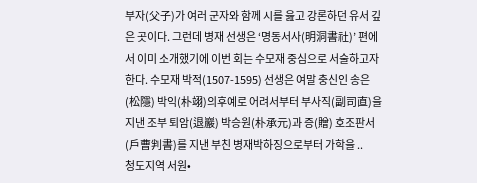부자(父子)가 여러 군자와 함께 시를 읊고 강론하던 유서 깊은 곳이다. 그런데 병재 선생은 ‘명동서사(明洞書社)’ 편에서 이미 소개했기에 이번 회는 수모재 중심으로 서술하고자 한다. 수모재 박적(1507-1595) 선생은 여말 충신인 송은(松隱) 박익(朴翊)의후예로 어려서부터 부사직(副司直)을 지낸 조부 퇴암(退巖) 박승원(朴承元)과 증(贈) 호조판서(戶曹判書)를 지낸 부친 병재박하징으로부터 가학을 ..
청도지역 서원•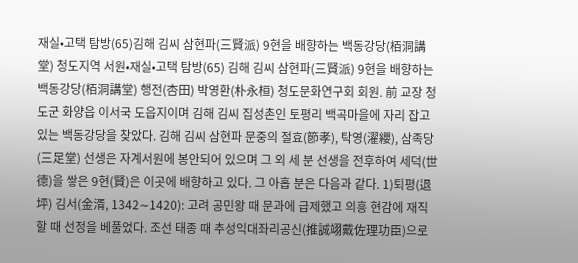재실•고택 탐방(65)김해 김씨 삼현파(三賢派) 9현을 배향하는 백동강당(栢洞講堂) 청도지역 서원•재실•고택 탐방(65) 김해 김씨 삼현파(三賢派) 9현을 배향하는 백동강당(栢洞講堂) 행전(杏田) 박영환(朴永桓) 청도문화연구회 회원. 前 교장 청도군 화양읍 이서국 도읍지이며 김해 김씨 집성촌인 토평리 백곡마을에 자리 잡고있는 백동강당을 찾았다. 김해 김씨 삼현파 문중의 절효(節孝), 탁영(濯纓), 삼족당(三足堂) 선생은 자계서원에 봉안되어 있으며 그 외 세 분 선생을 전후하여 세덕(世德)을 쌓은 9현(賢)은 이곳에 배향하고 있다. 그 아홉 분은 다음과 같다. 1)퇴평(退坪) 김서(金湑, 1342∼1420): 고려 공민왕 때 문과에 급제했고 의흥 현감에 재직할 때 선정을 베풀었다. 조선 태종 때 추성익대좌리공신(推誠翊戴佐理功臣)으로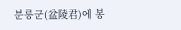분릉군(盆陵君)에 봉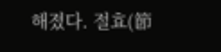해졌다. 절효(節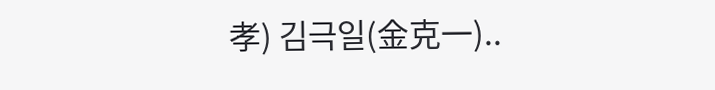孝) 김극일(金克一)..